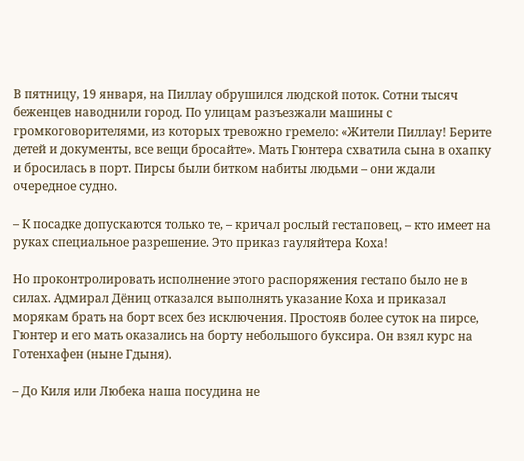В пятницу, 19 января, на Пиллау обрушился людской поток. Сотни тысяч беженцев наводнили город. По улицам разъезжали машины с громкоговорителями, из которых тревожно гремело: «Жители Пиллау! Берите детей и документы, все вещи бросайте». Мать Гюнтера схватила сына в охапку и бросилась в порт. Пирсы были битком набиты людьми – они ждали очередное судно.

– К посадке допускаются только те, – кричал рослый гестаповец, – кто имеет на руках специальное разрешение. Это приказ гауляйтера Коха!

Но проконтролировать исполнение этого распоряжения гестапо было не в силах. Адмирал Дёниц отказался выполнять указание Коха и приказал морякам брать на борт всех без исключения. Простояв более суток на пирсе, Гюнтер и его мать оказались на борту небольшого буксира. Он взял курс на Готенхафен (ныне Гдыня).

– До Киля или Любека наша посудина не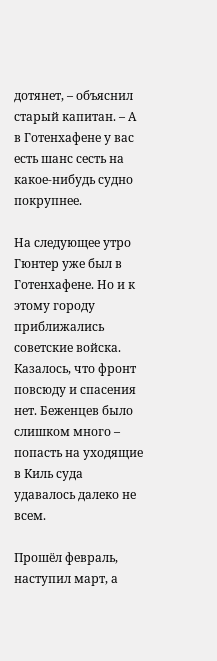дотянет, – объяснил старый капитан. – А в Готенхафене у вас есть шанс сесть на какое-нибудь судно покрупнее.

На следующее утро Гюнтер уже был в Готенхафене. Но и к этому городу приближались советские войска. Казалось, что фронт повсюду и спасения нет. Беженцев было слишком много – попасть на уходящие в Киль суда удавалось далеко не всем.

Прошёл февраль, наступил март, а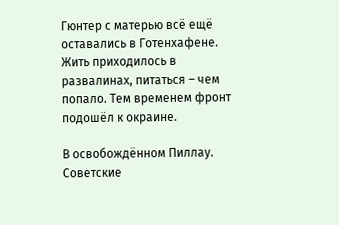Гюнтер с матерью всё ещё оставались в Готенхафене. Жить приходилось в развалинах, питаться – чем попало. Тем временем фронт подошёл к окраине.

В освобождённом Пиллау. Советские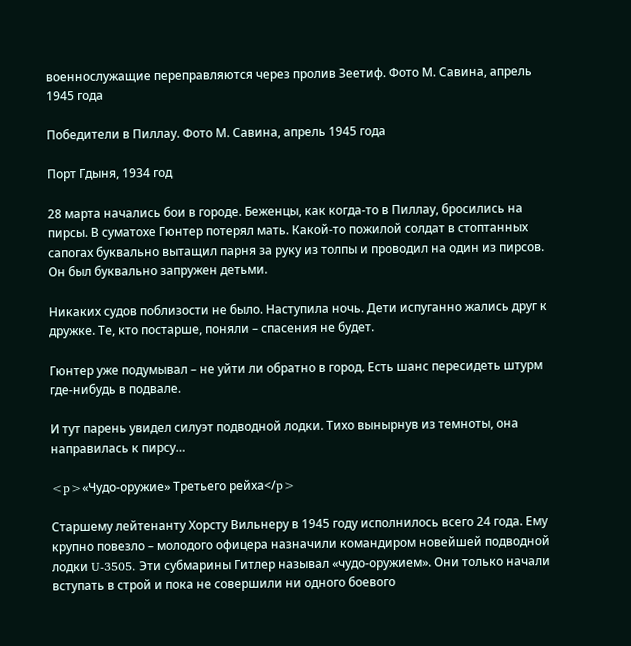военнослужащие переправляются через пролив Зеетиф. Фото М. Савина, апрель 1945 года

Победители в Пиллау. Фото М. Савина, апрель 1945 года

Порт Гдыня, 1934 год

28 марта начались бои в городе. Беженцы, как когда-то в Пиллау, бросились на пирсы. В суматохе Гюнтер потерял мать. Какой-то пожилой солдат в стоптанных сапогах буквально вытащил парня за руку из толпы и проводил на один из пирсов. Он был буквально запружен детьми.

Никаких судов поблизости не было. Наступила ночь. Дети испуганно жались друг к дружке. Те, кто постарше, поняли – спасения не будет.

Гюнтер уже подумывал – не уйти ли обратно в город. Есть шанс пересидеть штурм где-нибудь в подвале.

И тут парень увидел силуэт подводной лодки. Тихо вынырнув из темноты, она направилась к пирсу…

<p>«Чудо-оружие» Третьего рейха</p>

Старшему лейтенанту Хорсту Вильнеру в 1945 году исполнилось всего 24 года. Ему крупно повезло – молодого офицера назначили командиром новейшей подводной лодки U-3505. Эти субмарины Гитлер называл «чудо-оружием». Они только начали вступать в строй и пока не совершили ни одного боевого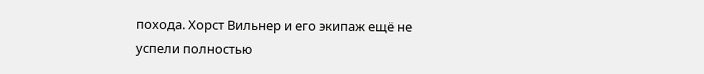похода. Хорст Вильнер и его экипаж ещё не успели полностью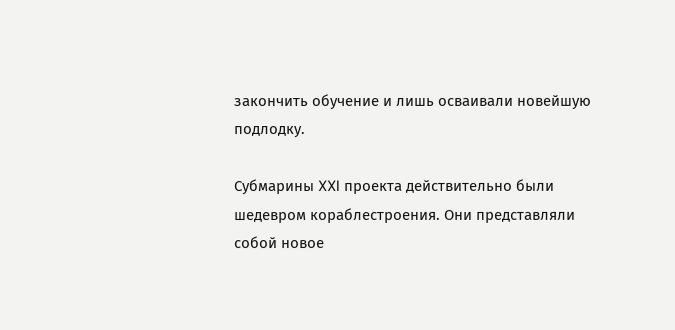закончить обучение и лишь осваивали новейшую подлодку.

Субмарины XXI проекта действительно были шедевром кораблестроения. Они представляли собой новое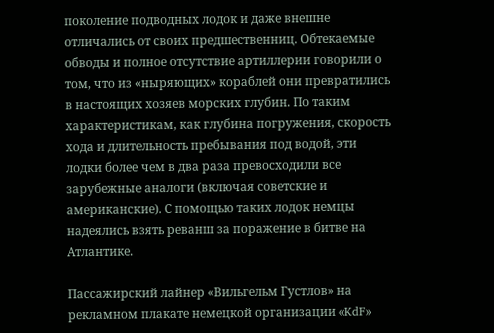поколение подводных лодок и даже внешне отличались от своих предшественниц. Обтекаемые обводы и полное отсутствие артиллерии говорили о том, что из «ныряющих» кораблей они превратились в настоящих хозяев морских глубин. По таким характеристикам, как глубина погружения, скорость хода и длительность пребывания под водой, эти лодки более чем в два раза превосходили все зарубежные аналоги (включая советские и американские). С помощью таких лодок немцы надеялись взять реванш за поражение в битве на Атлантике.

Пассажирский лайнер «Вильгельм Густлов» на рекламном плакате немецкой организации «KdF»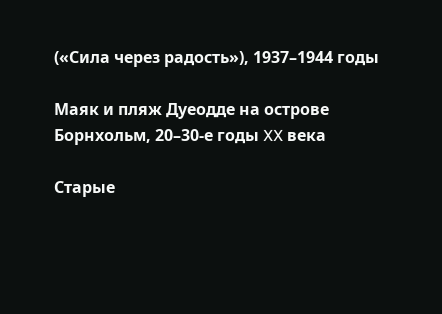(«Сила через радость»), 1937–1944 годы

Маяк и пляж Дуеодде на острове Борнхольм, 20–30-е годы XX века

Старые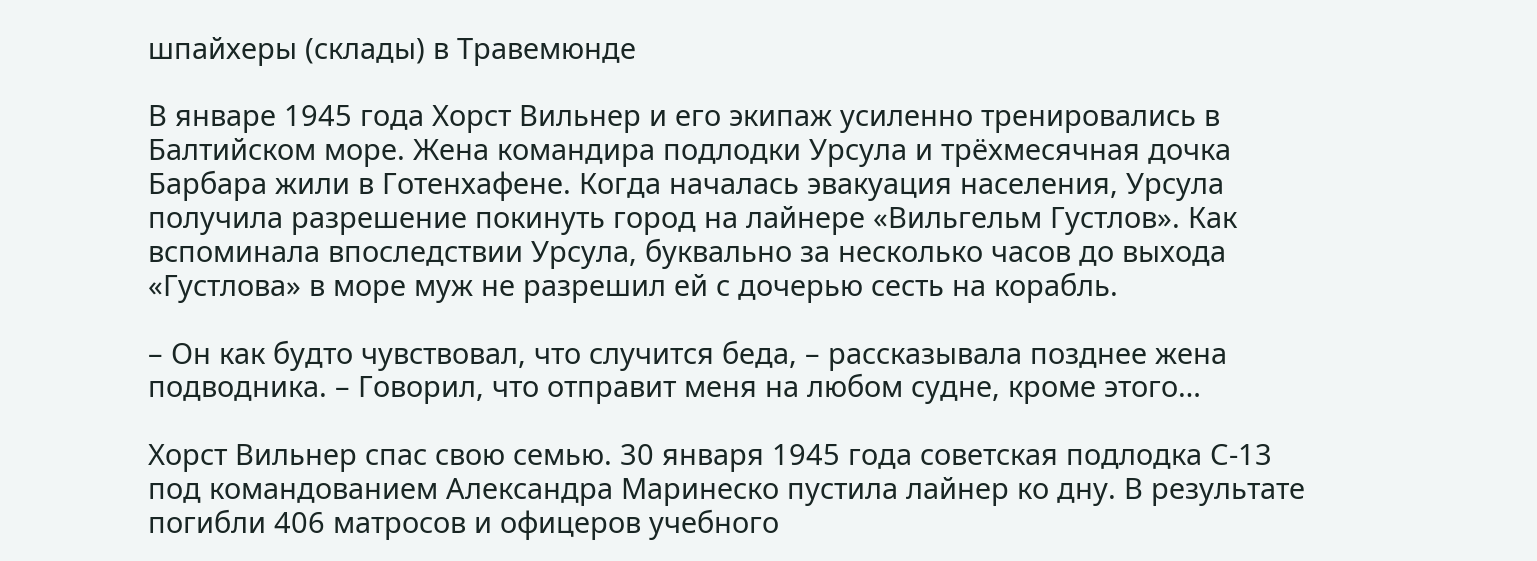шпайхеры (склады) в Травемюнде

В январе 1945 года Хорст Вильнер и его экипаж усиленно тренировались в Балтийском море. Жена командира подлодки Урсула и трёхмесячная дочка Барбара жили в Готенхафене. Когда началась эвакуация населения, Урсула получила разрешение покинуть город на лайнере «Вильгельм Густлов». Как вспоминала впоследствии Урсула, буквально за несколько часов до выхода «Густлова» в море муж не разрешил ей с дочерью сесть на корабль.

– Он как будто чувствовал, что случится беда, – рассказывала позднее жена подводника. – Говорил, что отправит меня на любом судне, кроме этого…

Хорст Вильнер спас свою семью. 30 января 1945 года советская подлодка С-13 под командованием Александра Маринеско пустила лайнер ко дну. В результате погибли 406 матросов и офицеров учебного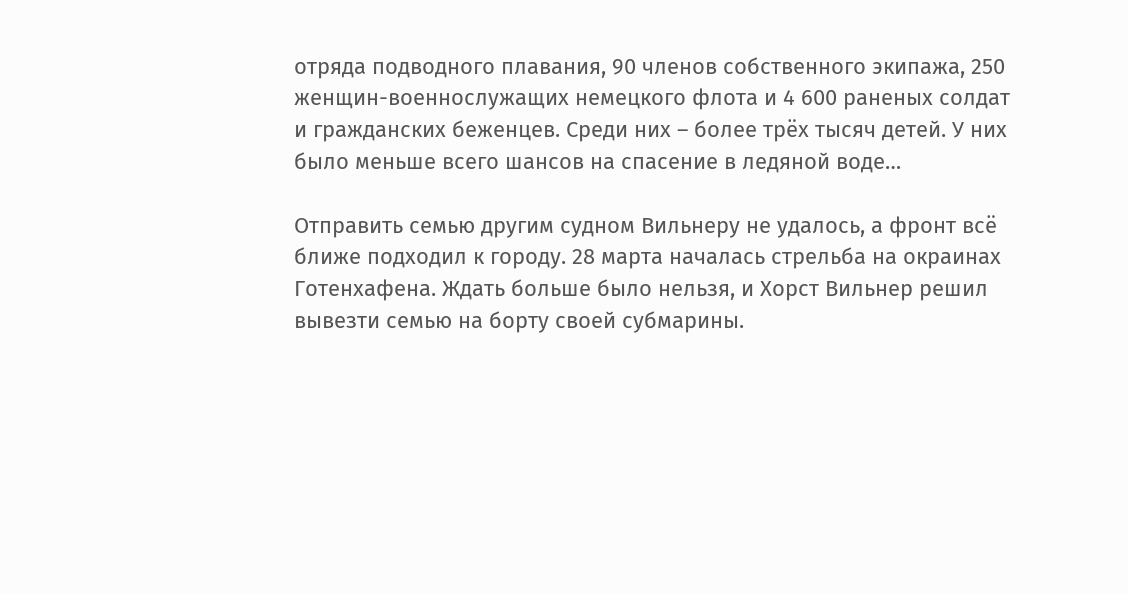отряда подводного плавания, 90 членов собственного экипажа, 250 женщин-военнослужащих немецкого флота и 4 600 раненых солдат и гражданских беженцев. Среди них – более трёх тысяч детей. У них было меньше всего шансов на спасение в ледяной воде…

Отправить семью другим судном Вильнеру не удалось, а фронт всё ближе подходил к городу. 28 марта началась стрельба на окраинах Готенхафена. Ждать больше было нельзя, и Хорст Вильнер решил вывезти семью на борту своей субмарины.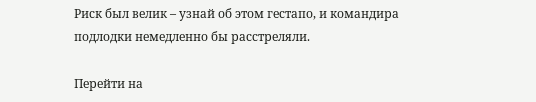Риск был велик – узнай об этом гестапо, и командира подлодки немедленно бы расстреляли.

Перейти на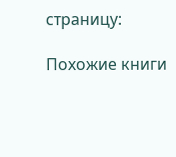страницу:

Похожие книги